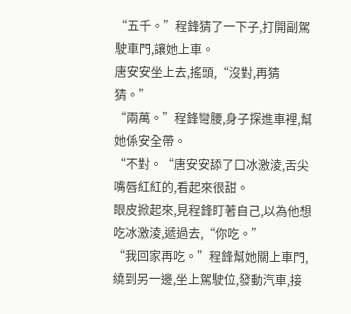“五千。”程鋒猜了一下子,打開副駕駛車門,讓她上車。
唐安安坐上去,搖頭,“沒對,再猜猜。”
“兩萬。”程鋒彎腰,身子探進車裡,幫她係安全帶。
“不對。“唐安安舔了口冰激淩,舌尖嘴唇紅紅的,看起來很甜。
眼皮掀起來,見程鋒盯著自己,以為他想吃冰激淩,遞過去,“你吃。”
“我回家再吃。”程鋒幫她關上車門,繞到另一邊,坐上駕駛位,發動汽車,接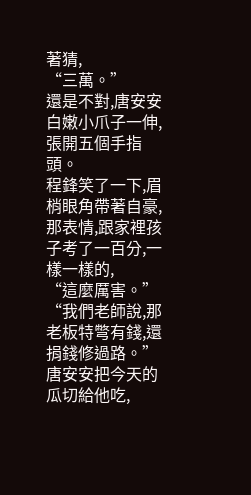著猜,
“三萬。”
還是不對,唐安安白嫩小爪子一伸,張開五個手指頭。
程鋒笑了一下,眉梢眼角帶著自豪,那表情,跟家裡孩子考了一百分,一樣一樣的,
“這麼厲害。”
“我們老師說,那老板特彆有錢,還捐錢修過路。”唐安安把今天的瓜切給他吃,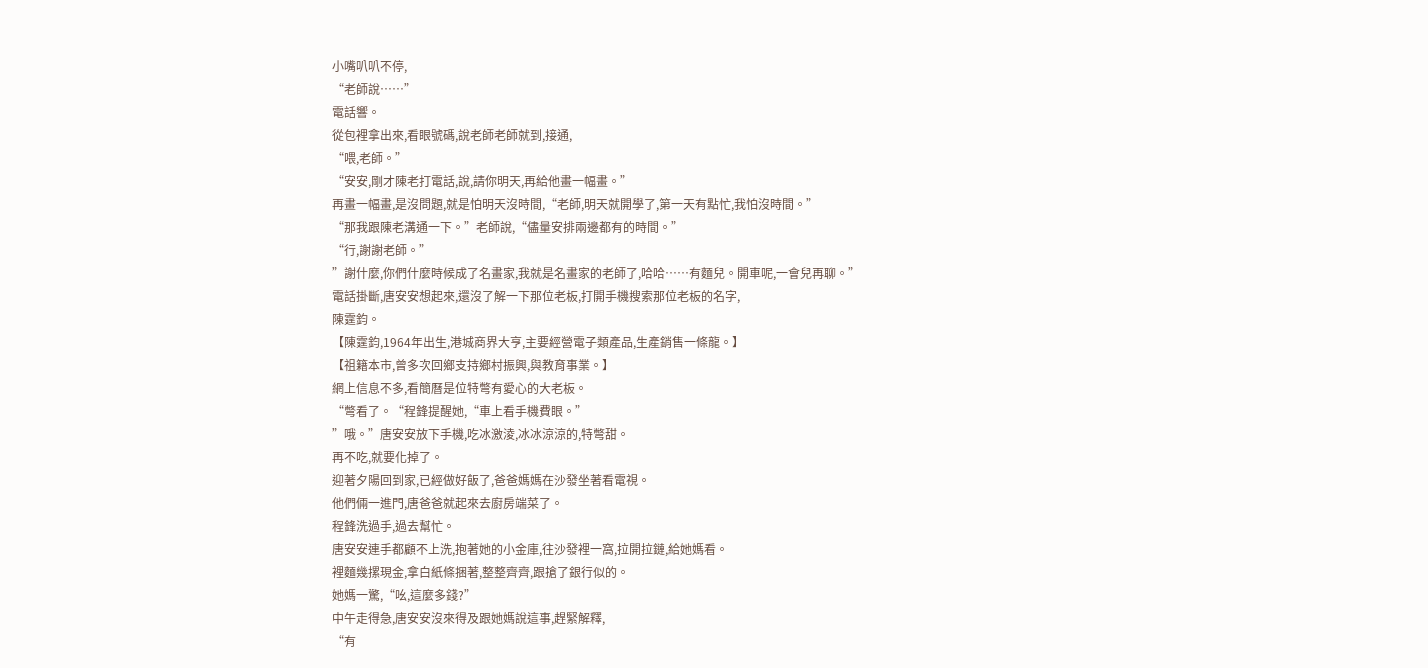小嘴叭叭不停,
“老師說……”
電話響。
從包裡拿出來,看眼號碼,說老師老師就到,接通,
“喂,老師。”
“安安,剛才陳老打電話,說,請你明天,再給他畫一幅畫。”
再畫一幅畫,是沒問題,就是怕明天沒時間,“老師,明天就開學了,第一天有點忙,我怕沒時間。”
“那我跟陳老溝通一下。”老師說,“儘量安排兩邊都有的時間。”
“行,謝謝老師。”
”謝什麼,你們什麼時候成了名畫家,我就是名畫家的老師了,哈哈……有麵兒。開車呢,一會兒再聊。”
電話掛斷,唐安安想起來,還沒了解一下那位老板,打開手機搜索那位老板的名字,
陳霆鈞。
【陳霆鈞,1964年出生,港城商界大亨,主要經營電子類產品,生產銷售一條龍。】
【祖籍本市,曾多次回鄉支持鄉村振興,與教育事業。】
網上信息不多,看簡曆是位特彆有愛心的大老板。
“彆看了。“程鋒提醒她,“車上看手機費眼。”
”哦。”唐安安放下手機,吃冰激淩,冰冰涼涼的,特彆甜。
再不吃,就要化掉了。
迎著夕陽回到家,已經做好飯了,爸爸媽媽在沙發坐著看電視。
他們倆一進門,唐爸爸就起來去廚房端菜了。
程鋒洗過手,過去幫忙。
唐安安連手都顧不上洗,抱著她的小金庫,往沙發裡一窩,拉開拉鏈,給她媽看。
裡麵幾摞現金,拿白紙條捆著,整整齊齊,跟搶了銀行似的。
她媽一驚,“吆,這麼多錢?”
中午走得急,唐安安沒來得及跟她媽說這事,趕緊解釋,
“有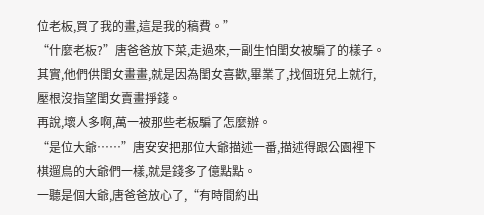位老板,買了我的畫,這是我的稿費。”
“什麼老板?”唐爸爸放下菜,走過來,一副生怕閨女被騙了的樣子。
其實,他們供閨女畫畫,就是因為閨女喜歡,畢業了,找個班兒上就行,壓根沒指望閨女賣畫掙錢。
再說,壞人多啊,萬一被那些老板騙了怎麼辦。
“是位大爺……”唐安安把那位大爺描述一番,描述得跟公園裡下棋遛鳥的大爺們一樣,就是錢多了億點點。
一聽是個大爺,唐爸爸放心了,“有時間約出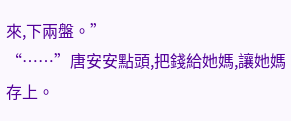來,下兩盤。”
“……”唐安安點頭,把錢給她媽,讓她媽存上。